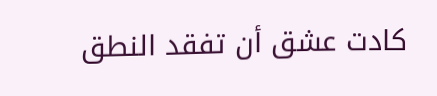كادت عشق أن تفقد النطق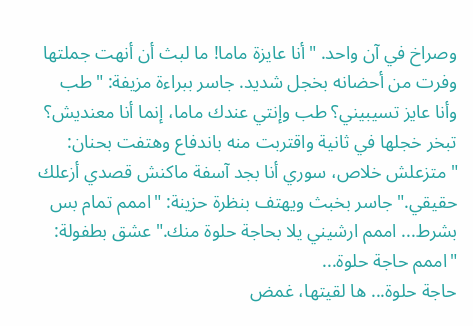وصراخ في آن واحد. "أنا عايزة ماما! ما لبث أن أنهت جملتها وفرت من أحضانه بخجل شديد. جاسر ببراءة مزيفة: "طب وأنا عايز تسيبيني؟ طب وإنتي عندك ماما، إنما أنا معنديش؟ تبخر خجلها في ثانية واقتربت منه باندفاع وهتفت بحنان: "متزعلش خلاص، سوري أنا بجد آسفة ماكنش قصدي أزعلك حقيقي." جاسر بخبث ويهتف بنظرة حزينة: "اممم تمام بس بشرط... اممم ارشيني يلا بحاجة حلوة منك." عشق بطفولة: "اممم حاجة حلوة...
حاجة حلوة... ها لقيتها، غمض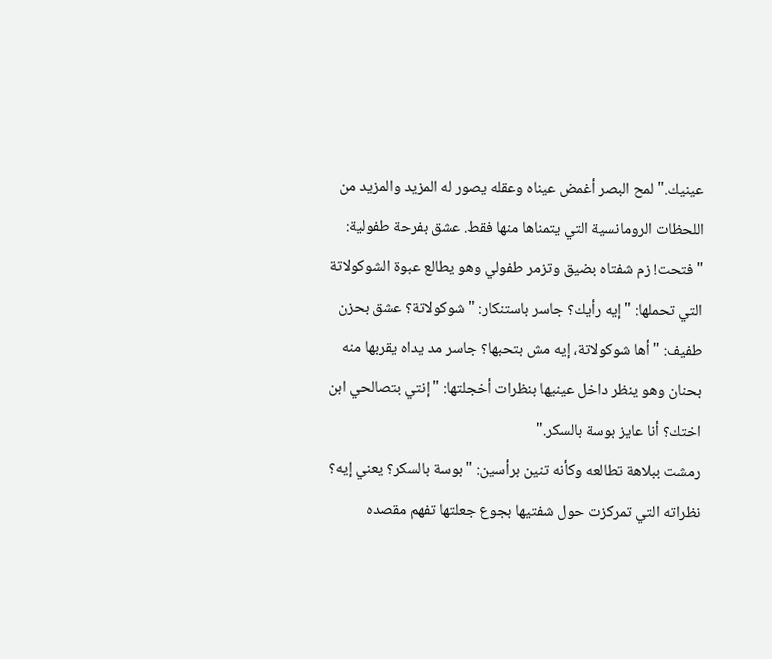عينيك." لمح البصر أغمض عيناه وعقله يصور له المزيد والمزيد من اللحظات الرومانسية التي يتمناها منها فقط. عشق بفرحة طفولية: "فتحت! زم شفتاه بضيق وتزمر طفولي وهو يطالع عبوة الشوكولاتة التي تحملها: "إيه رأيك؟ جاسر باستنكار: "شوكولاتة؟ عشق بحزن طفيف: "أها شوكولاتة، إيه مش بتحبها؟ جاسر مد يداه يقربها منه بحنان وهو ينظر داخل عينيها بنظرات أخجلتها: "إنتي بتصالحي ابن اختك؟ أنا عايز بوسة بالسكر."
رمشت ببلاهة تطالعه وكأنه تنين برأسين: "بوسة بالسكر؟ يعني إيه؟ نظراته التي تمركزت حول شفتيها بجوع جعلتها تفهم مقصده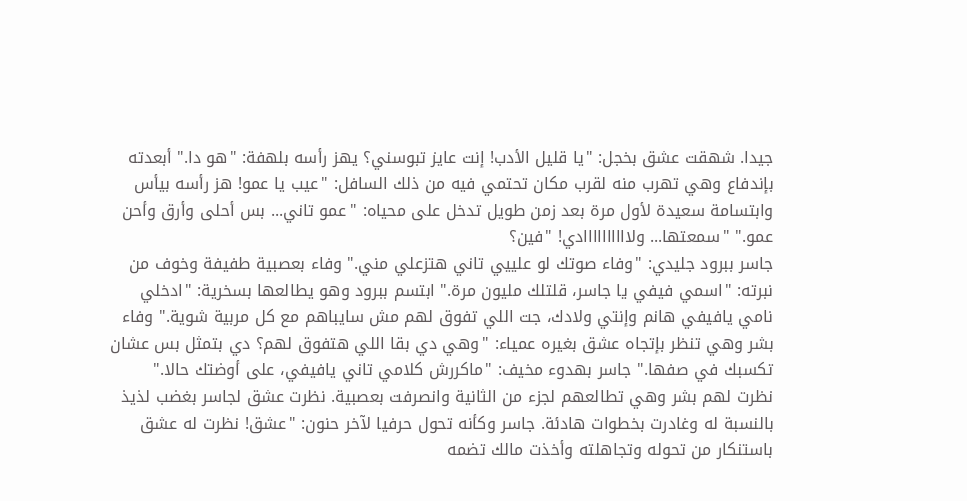جيدا. شهقت عشق بخجل: "يا قليل الأدب! إنت عايز تبوسني؟ يهز رأسه بلهفة: "هو دا." أبعدته بإندفاع وهي تهرب منه لقرب مكان تحتمي فيه من ذلك السافل: "عيب يا عمو! هز رأسه بيأس وابتسامة سعيدة لأول مرة بعد زمن طويل تدخل على محياه: "عمو تاني... بس أحلى وأرق وأحن عمو." "سمعتها... ولاااااااااادي! "فين؟
جاسر ببرود جليدي: "وفاء صوتك لو علييي تاني هتزعلي مني." وفاء بعصبية طفيفة وخوف من نبرته: "اسمي فيفي يا جاسر، قلتلك مليون مرة." ابتسم ببرود وهو يطالعها بسخرية: "ادخلي نامي يافيفي هانم وإنتي ولادك، جت اللي تفوق لهم مش سايباهم مع كل مربية شوية." وفاء بشر وهي تنظر بإتجاه عشق بغيره عمياء: "وهي دي بقا اللي هتفوق لهم؟ دي بتمثل بس عشان تكسبك في صفها." جاسر بهدوء مخيف: "ماكررش كلامي تاني يافيفي، على أوضتك حالا."
نظرت لهم بشر وهي تطالعهم لجزء من الثانية وانصرفت بعصبية. نظرت عشق لجاسر بغضب لذيذ بالنسبة له وغادرت بخطوات هادئة. جاسر وكأنه تحول حرفيا لآخر حنون: "عشق! نظرت له عشق باستنكار من تحوله وتجاهلته وأخذت مالك تضمه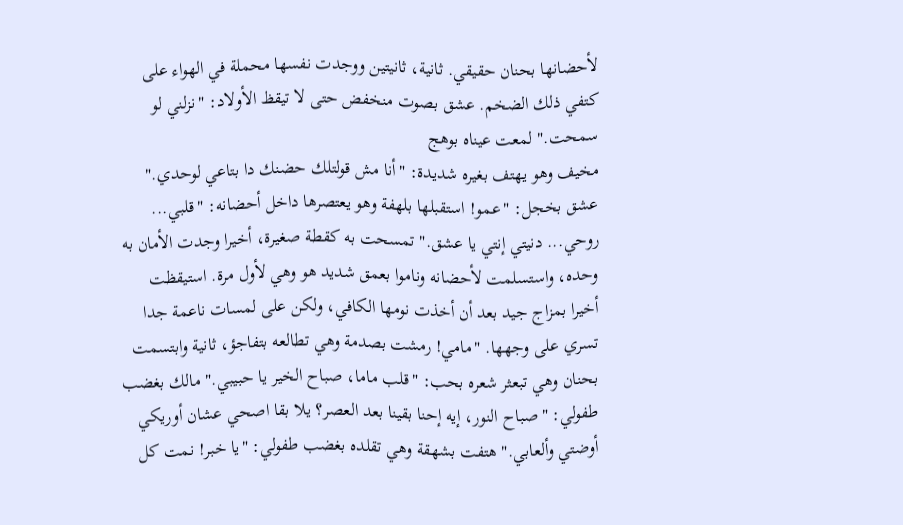لأحضانها بحنان حقيقي. ثانية، ثانيتين ووجدت نفسها محملة في الهواء على كتفي ذلك الضخم. عشق بصوت منخفض حتى لا تيقظ الأولاد: "نزلني لو سمحت." لمعت عيناه بوهج
مخيف وهو يهتف بغيره شديدة: "أنا مش قولتلك حضنك دا بتاعي لوحدي." عشق بخجل: "عمو! استقبلها بلهفة وهو يعتصرها داخل أحضانه: "قلبي... روحي... دنيتي إنتي يا عشق." تمسحت به كقطة صغيرة، أخيرا وجدت الأمان به وحده، واستسلمت لأحضانه وناموا بعمق شديد هو وهي لأول مرة. استيقظت أخيرا بمزاج جيد بعد أن أخذت نومها الكافي، ولكن على لمسات ناعمة جدا تسري على وجهها. "مامي! رمشت بصدمة وهي تطالعه بتفاجؤ، ثانية وابتسمت
بحنان وهي تبعثر شعره بحب: "قلب ماما، صباح الخير يا حبيبي." مالك بغضب طفولي: "صباح النور، إيه إحنا بقينا بعد العصر؟ يلا بقا اصحي عشان أوريكي أوضتي وألعابي." هتفت بشهقة وهي تقلده بغضب طفولي: "يا خبر! نمت كل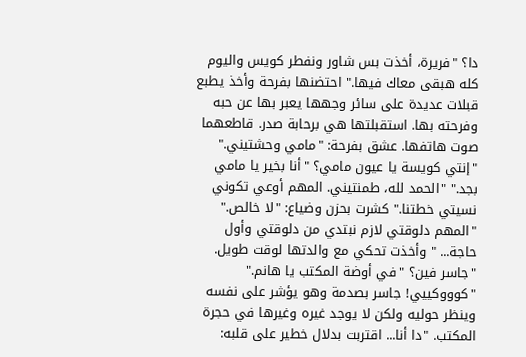دا؟ "فريرة، أخذت بس شاور ونفطر كويس واليوم كله هبقى معاك فيها." احتضنها بفرحة وأخذ يطبع قبلات عديدة على سائر وجهها يعبر بها عن حبه وفرحته بها. استقبلتها هي برحابة صدر. قاطعهما صوت هاتفها. عشق بفرحة: "مامي وحشتيني."
"إنتي كويسة يا عيون مامي؟ "أنا بخير يا مامي بجد." "الحمد لله، طمنتيني. المهم أوعي تكوني نسيتي خطتنا." كشرت بحزن وضياع: "لا خالص." "المهم دلوقتي لازم نبتدي من دلوقتي وأول حاجة... " وأخذت تحكي مع والدتها لوقت طويل. "جاسر فين؟ "في أوضة المكتب يا هانم." "كوووكييي! جاسر بصدمة وهو يؤشر على نفسه وينظر حوليه ولكن لا يوجد غيره وغيرها في حجرة المكتب. "دا أنا... اقتربت بدلال خطير على قلبه: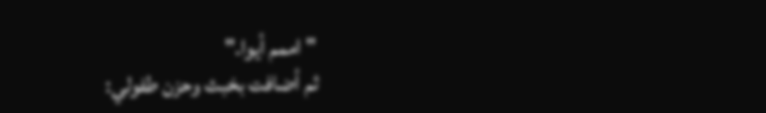"اممم أيوا."
ثم أضافت بخبث وحزن طفولي: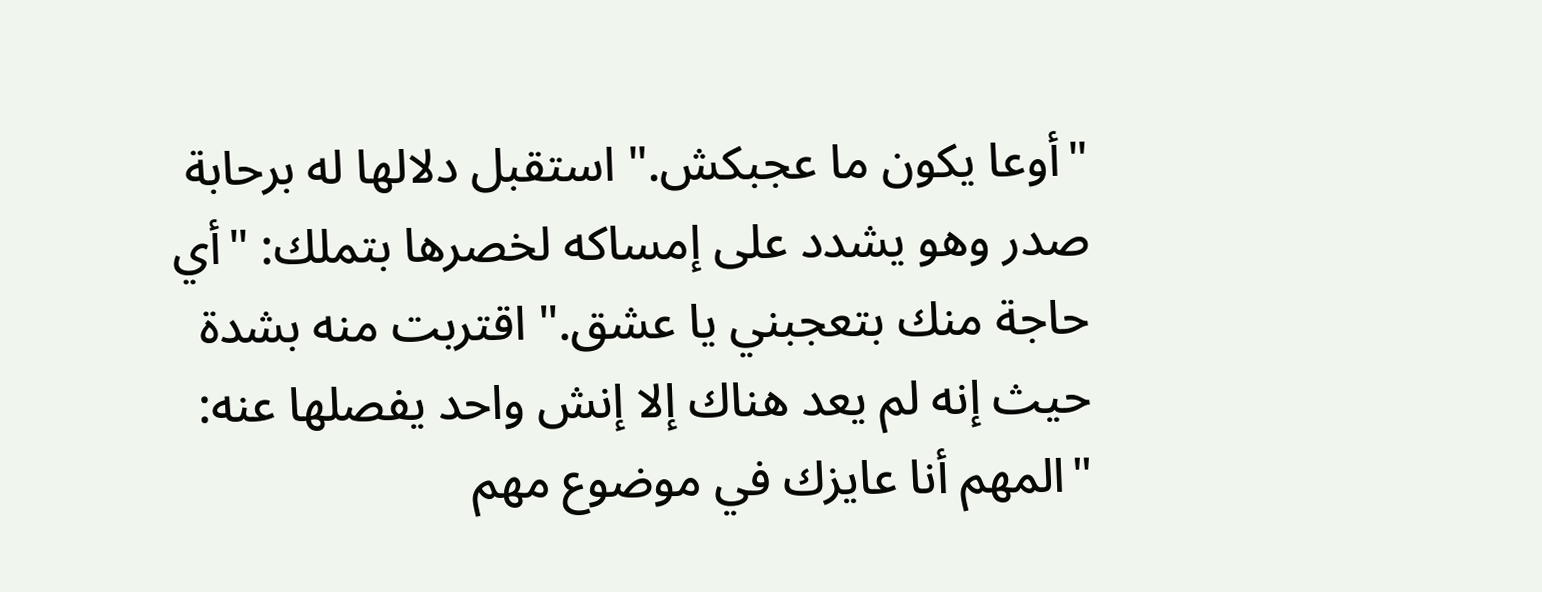"أوعا يكون ما عجبكش." استقبل دلالها له برحابة صدر وهو يشدد على إمساكه لخصرها بتملك: "أي حاجة منك بتعجبني يا عشق." اقتربت منه بشدة حيث إنه لم يعد هناك إلا إنش واحد يفصلها عنه: "المهم أنا عايزك في موضوع مهم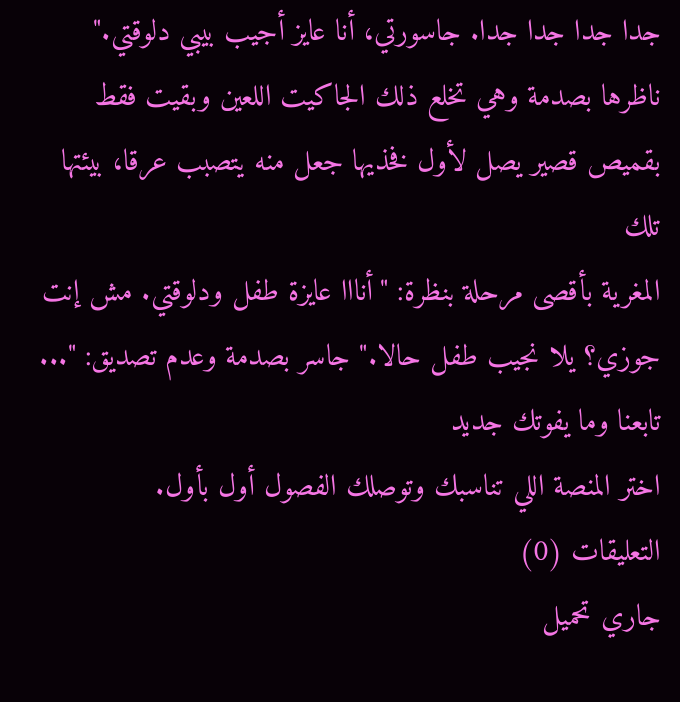جدا جدا جدا جدا. جاسورتي، أنا عايز أجيب بيبي دلوقتي." ناظرها بصدمة وهي تخلع ذلك الجاكيت اللعين وبقيت فقط بقميص قصير يصل لأول فخذيها جعل منه يتصبب عرقا، بيئتها تلك
المغرية بأقصى مرحلة بنظرة: "أنااا عايزة طفل ودلوقتي. مش إنت جوزي؟ يلا نجيب طفل حالا." جاسر بصدمة وعدم تصديق: "...
تابعنا وما يفوتك جديد
اختر المنصة اللي تناسبك وتوصلك الفصول أول بأول.
التعليقات (0)
جاري تحميل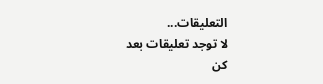التعليقات...
لا توجد تعليقات بعد
كن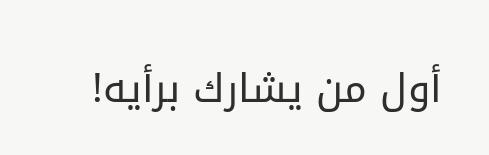أول من يشارك برأيه!